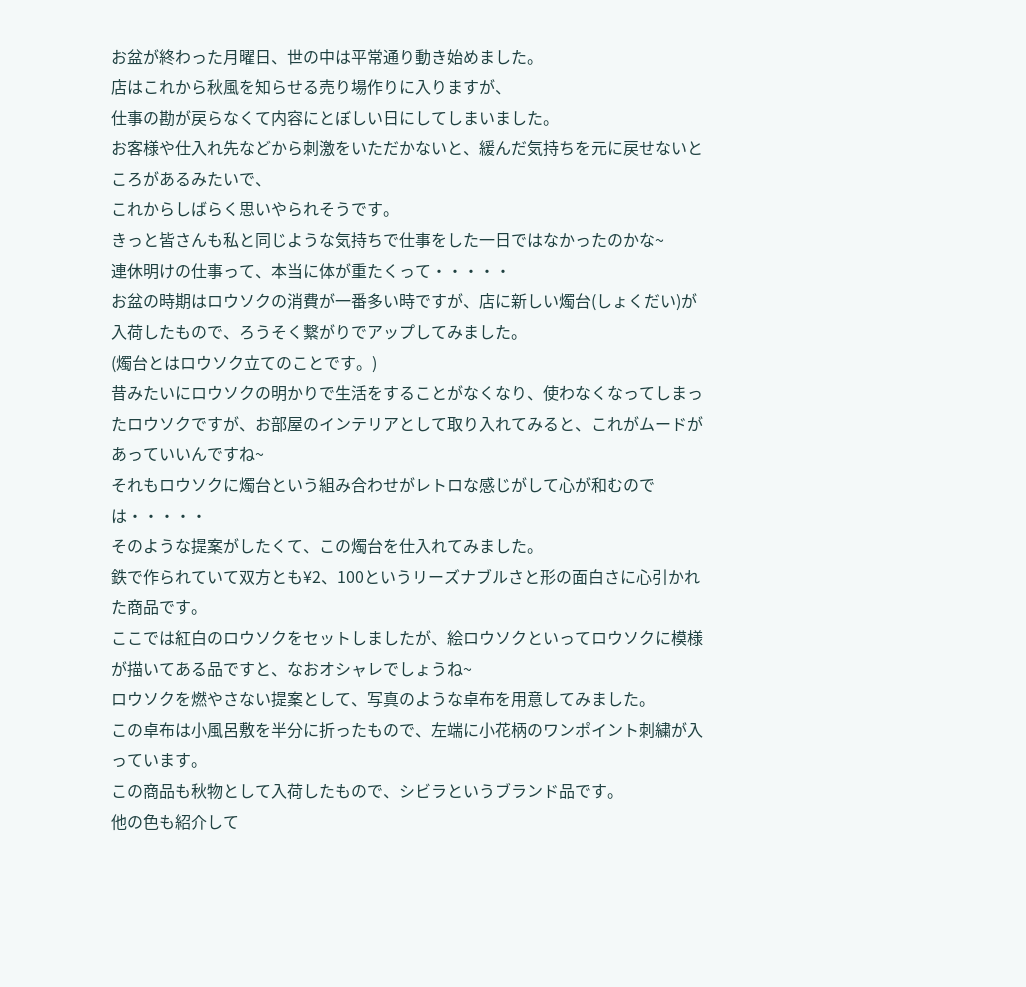お盆が終わった月曜日、世の中は平常通り動き始めました。
店はこれから秋風を知らせる売り場作りに入りますが、
仕事の勘が戻らなくて内容にとぼしい日にしてしまいました。
お客様や仕入れ先などから刺激をいただかないと、緩んだ気持ちを元に戻せないところがあるみたいで、
これからしばらく思いやられそうです。
きっと皆さんも私と同じような気持ちで仕事をした一日ではなかったのかな~
連休明けの仕事って、本当に体が重たくって・・・・・
お盆の時期はロウソクの消費が一番多い時ですが、店に新しい燭台(しょくだい)が入荷したもので、ろうそく繋がりでアップしてみました。
(燭台とはロウソク立てのことです。)
昔みたいにロウソクの明かりで生活をすることがなくなり、使わなくなってしまったロウソクですが、お部屋のインテリアとして取り入れてみると、これがムードがあっていいんですね~
それもロウソクに燭台という組み合わせがレトロな感じがして心が和むのでは・・・・・
そのような提案がしたくて、この燭台を仕入れてみました。
鉄で作られていて双方とも¥2、100というリーズナブルさと形の面白さに心引かれた商品です。
ここでは紅白のロウソクをセットしましたが、絵ロウソクといってロウソクに模様が描いてある品ですと、なおオシャレでしょうね~
ロウソクを燃やさない提案として、写真のような卓布を用意してみました。
この卓布は小風呂敷を半分に折ったもので、左端に小花柄のワンポイント刺繍が入っています。
この商品も秋物として入荷したもので、シビラというブランド品です。
他の色も紹介して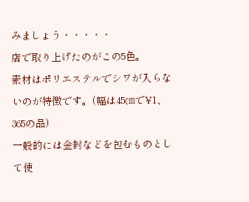みましょう・・・・・
店で取り上げたのがこの5色。
素材はポリエステルでシワが入らないのが特徴です。(幅は45㎝で¥1、365の品)
一般的には金封などを包むものとして使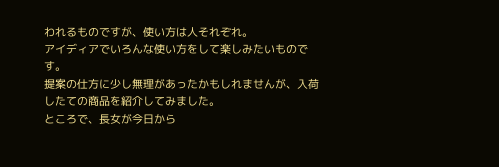われるものですが、使い方は人それぞれ。
アイディアでいろんな使い方をして楽しみたいものです。
提案の仕方に少し無理があったかもしれませんが、入荷したての商品を紹介してみました。
ところで、長女が今日から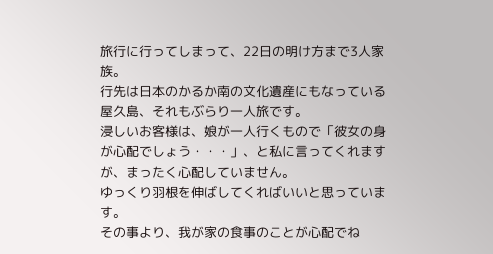旅行に行ってしまって、22日の明け方まで3人家族。
行先は日本のかるか南の文化遺産にもなっている屋久島、それもぶらり一人旅です。
浸しいお客様は、娘が一人行くもので「彼女の身が心配でしょう・・・」、と私に言ってくれますが、まったく心配していません。
ゆっくり羽根を伸ばしてくればいいと思っています。
その事より、我が家の食事のことが心配でね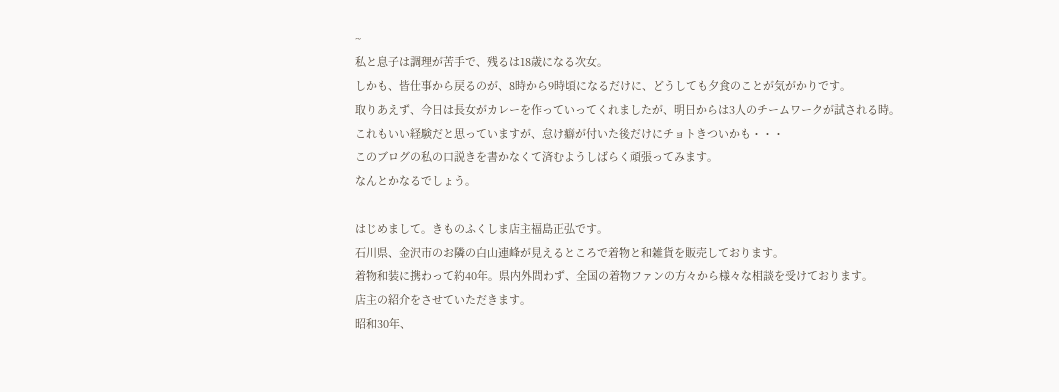~
私と息子は調理が苦手で、残るは18歳になる次女。
しかも、皆仕事から戻るのが、8時から9時頃になるだけに、どうしても夕食のことが気がかりです。
取りあえず、今日は長女がカレーを作っていってくれましたが、明日からは3人のチームワークが試される時。
これもいい経験だと思っていますが、怠け癖が付いた後だけにチョトきついかも・・・
このブログの私の口説きを書かなくて済むようしばらく頑張ってみます。
なんとかなるでしょう。

はじめまして。きものふくしま店主福島正弘です。
石川県、金沢市のお隣の白山連峰が見えるところで着物と和雑貨を販売しております。
着物和装に携わって約40年。県内外問わず、全国の着物ファンの方々から様々な相談を受けております。
店主の紹介をさせていただきます。
昭和30年、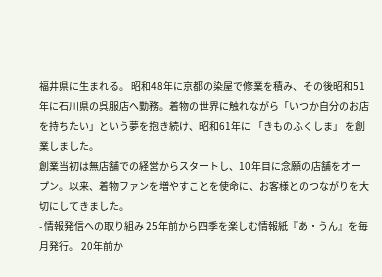福井県に生まれる。 昭和48年に京都の染屋で修業を積み、その後昭和51年に石川県の呉服店へ勤務。着物の世界に触れながら「いつか自分のお店を持ちたい」という夢を抱き続け、昭和61年に 「きものふくしま」 を創業しました。
創業当初は無店舗での経営からスタートし、10年目に念願の店舗をオープン。以来、着物ファンを増やすことを使命に、お客様とのつながりを大切にしてきました。
- 情報発信への取り組み 25年前から四季を楽しむ情報紙『あ・うん』を毎月発行。 20年前か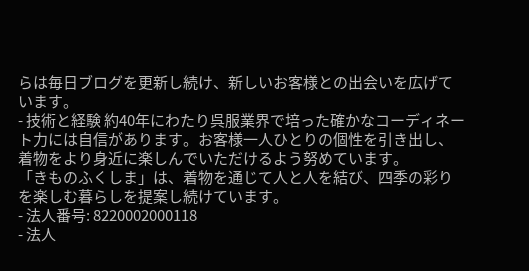らは毎日ブログを更新し続け、新しいお客様との出会いを広げています。
- 技術と経験 約40年にわたり呉服業界で培った確かなコーディネート力には自信があります。お客様一人ひとりの個性を引き出し、着物をより身近に楽しんでいただけるよう努めています。
「きものふくしま」は、着物を通じて人と人を結び、四季の彩りを楽しむ暮らしを提案し続けています。
- 法人番号: 8220002000118
- 法人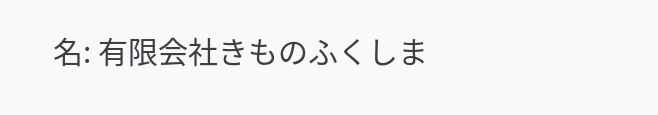名: 有限会社きものふくしま